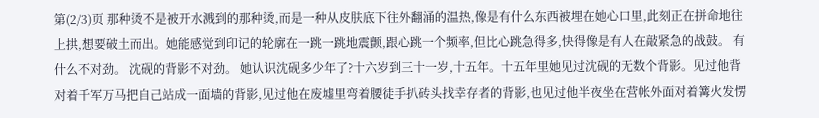第(2/3)页 那种烫不是被开水溅到的那种烫,而是一种从皮肤底下往外翻涌的温热,像是有什么东西被埋在她心口里,此刻正在拼命地往上拱,想要破土而出。她能感觉到印记的轮廓在一跳一跳地震颤,跟心跳一个频率,但比心跳急得多,快得像是有人在敲紧急的战鼓。 有什么不对劲。 沈砚的背影不对劲。 她认识沈砚多少年了?十六岁到三十一岁,十五年。十五年里她见过沈砚的无数个背影。见过他背对着千军万马把自己站成一面墙的背影,见过他在废墟里弯着腰徒手扒砖头找幸存者的背影,也见过他半夜坐在营帐外面对着篝火发愣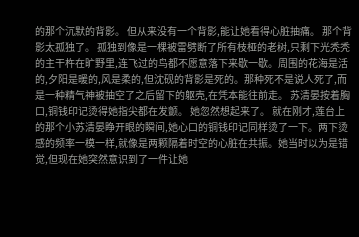的那个沉默的背影。 但从来没有一个背影,能让她看得心脏抽痛。 那个背影太孤独了。 孤独到像是一棵被雷劈断了所有枝桠的老树,只剩下光秃秃的主干杵在旷野里,连飞过的鸟都不愿意落下来歇一歇。周围的花海是活的,夕阳是暖的,风是柔的,但沈砚的背影是死的。那种死不是说人死了,而是一种精气神被抽空了之后留下的躯壳,在凭本能往前走。 苏清晏按着胸口,铜钱印记烫得她指尖都在发颤。 她忽然想起来了。 就在刚才,莲台上的那个小苏清晏睁开眼的瞬间,她心口的铜钱印记同样烫了一下。两下烫感的频率一模一样,就像是两颗隔着时空的心脏在共振。她当时以为是错觉,但现在她突然意识到了一件让她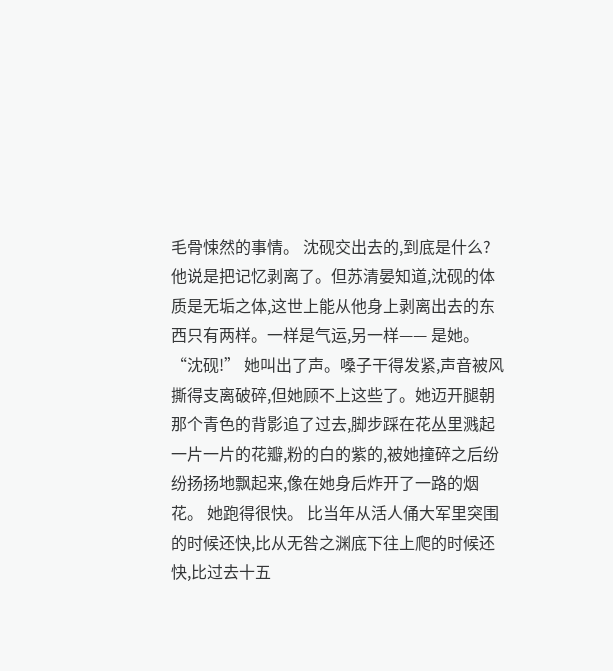毛骨悚然的事情。 沈砚交出去的,到底是什么? 他说是把记忆剥离了。但苏清晏知道,沈砚的体质是无垢之体,这世上能从他身上剥离出去的东西只有两样。一样是气运,另一样—— 是她。 “沈砚!” 她叫出了声。嗓子干得发紧,声音被风撕得支离破碎,但她顾不上这些了。她迈开腿朝那个青色的背影追了过去,脚步踩在花丛里溅起一片一片的花瓣,粉的白的紫的,被她撞碎之后纷纷扬扬地飘起来,像在她身后炸开了一路的烟花。 她跑得很快。 比当年从活人俑大军里突围的时候还快,比从无咎之渊底下往上爬的时候还快,比过去十五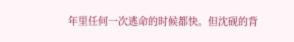年里任何一次逃命的时候都快。但沈砚的背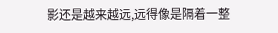影还是越来越远,远得像是隔着一整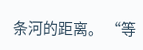条河的距离。 “等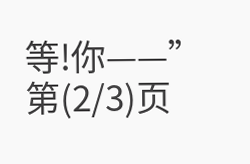等!你——” 第(2/3)页